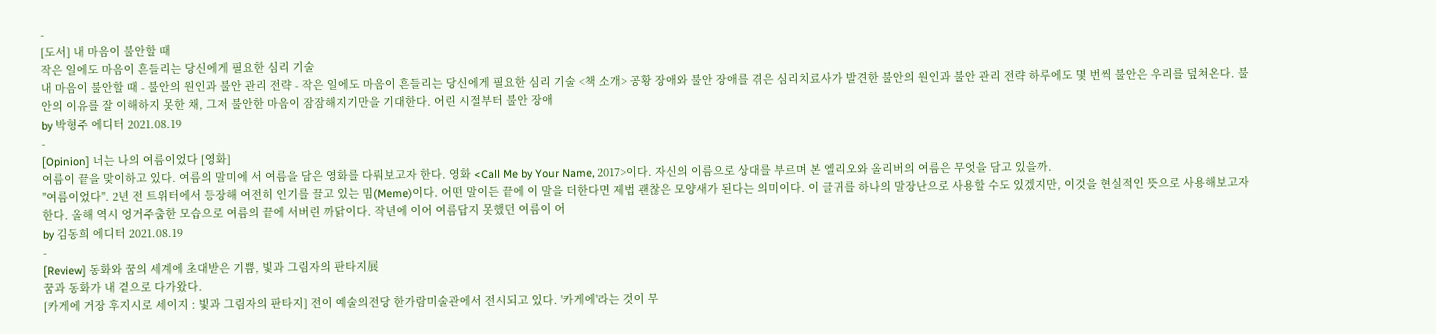-
[도서] 내 마음이 불안할 때
작은 일에도 마음이 흔들리는 당신에게 필요한 심리 기술
내 마음이 불안할 때 - 불안의 원인과 불안 관리 전략 - 작은 일에도 마음이 흔들리는 당신에게 필요한 심리 기술 <책 소개> 공황 장애와 불안 장애를 겪은 심리치료사가 발견한 불안의 원인과 불안 관리 전략 하루에도 몇 번씩 불안은 우리를 덮쳐온다. 불안의 이유를 잘 이해하지 못한 채, 그저 불안한 마음이 잠잠해지기만을 기대한다. 어린 시절부터 불안 장애
by 박형주 에디터 2021.08.19
-
[Opinion] 너는 나의 여름이었다 [영화]
여름이 끝을 맞이하고 있다. 여름의 말미에 서 여름을 담은 영화를 다뤄보고자 한다. 영화 <Call Me by Your Name, 2017>이다. 자신의 이름으로 상대를 부르며 본 엘리오와 올리버의 여름은 무엇을 담고 있을까.
"여름이었다". 2년 전 트위터에서 등장해 여전히 인기를 끌고 있는 밈(Meme)이다. 어떤 말이든 끝에 이 말을 더한다면 제법 괜찮은 모양새가 된다는 의미이다. 이 글귀를 하나의 말장난으로 사용할 수도 있겠지만, 이것을 현실적인 뜻으로 사용해보고자 한다. 올해 역시 엉거주춤한 모습으로 여름의 끝에 서버린 까닭이다. 작년에 이어 여름답지 못했던 여름이 어
by 김동희 에디터 2021.08.19
-
[Review] 동화와 꿈의 세계에 초대받은 기쁨, 빛과 그림자의 판타지展
꿈과 동화가 내 곁으로 다가왔다.
[카게에 거장 후지시로 세이지 : 빛과 그림자의 판타지] 전이 예술의전당 한가람미술관에서 전시되고 있다. '카게에'라는 것이 무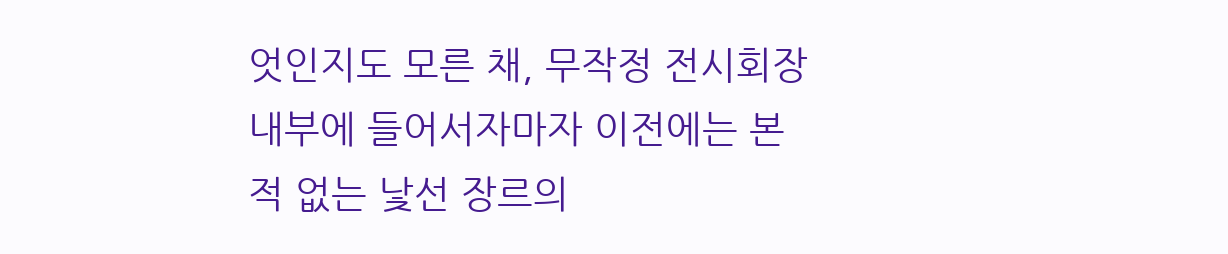엇인지도 모른 채, 무작정 전시회장 내부에 들어서자마자 이전에는 본 적 없는 낯선 장르의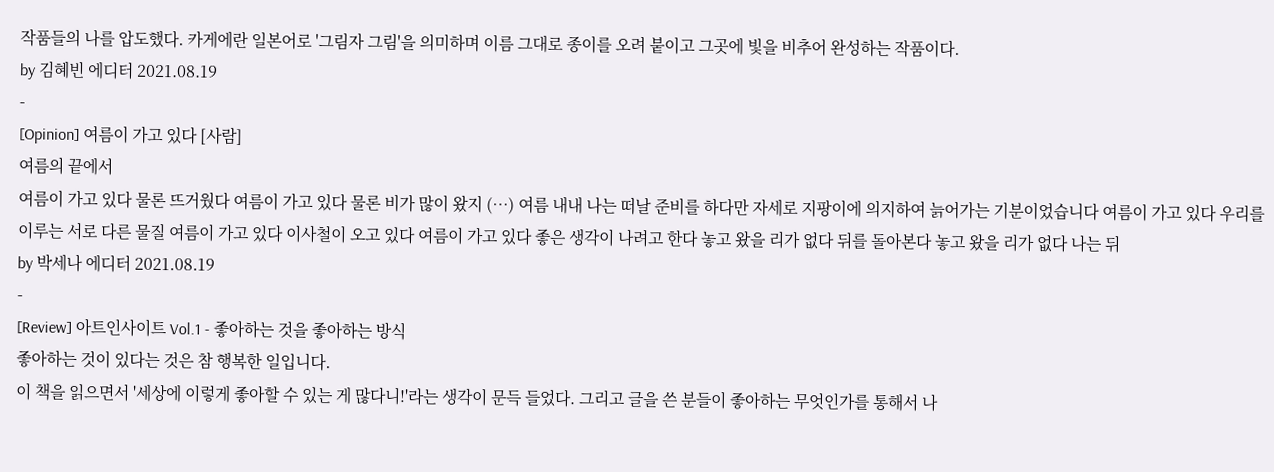작품들의 나를 압도했다. 카게에란 일본어로 '그림자 그림'을 의미하며 이름 그대로 종이를 오려 붙이고 그곳에 빛을 비추어 완성하는 작품이다.
by 김혜빈 에디터 2021.08.19
-
[Opinion] 여름이 가고 있다 [사람]
여름의 끝에서
여름이 가고 있다 물론 뜨거웠다 여름이 가고 있다 물론 비가 많이 왔지 (…) 여름 내내 나는 떠날 준비를 하다만 자세로 지팡이에 의지하여 늙어가는 기분이었습니다 여름이 가고 있다 우리를 이루는 서로 다른 물질 여름이 가고 있다 이사철이 오고 있다 여름이 가고 있다 좋은 생각이 나려고 한다 놓고 왔을 리가 없다 뒤를 돌아본다 놓고 왔을 리가 없다 나는 뒤
by 박세나 에디터 2021.08.19
-
[Review] 아트인사이트 Vol.1 - 좋아하는 것을 좋아하는 방식
좋아하는 것이 있다는 것은 참 행복한 일입니다.
이 책을 읽으면서 '세상에 이렇게 좋아할 수 있는 게 많다니!'라는 생각이 문득 들었다. 그리고 글을 쓴 분들이 좋아하는 무엇인가를 통해서 나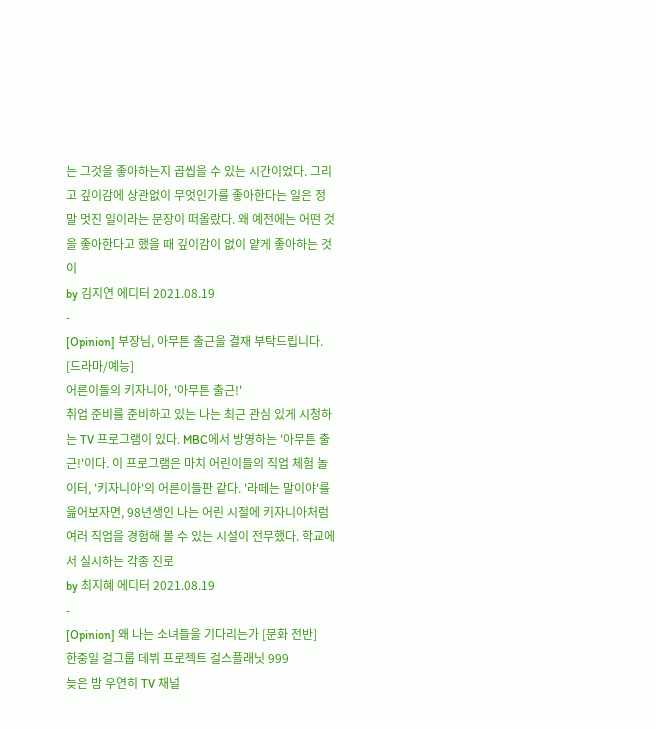는 그것을 좋아하는지 곱씹을 수 있는 시간이었다. 그리고 깊이감에 상관없이 무엇인가를 좋아한다는 일은 정말 멋진 일이라는 문장이 떠올랐다. 왜 예전에는 어떤 것을 좋아한다고 했을 때 깊이감이 없이 얕게 좋아하는 것이
by 김지연 에디터 2021.08.19
-
[Opinion] 부장님, 아무튼 출근을 결재 부탁드립니다. [드라마/예능]
어른이들의 키자니아, '아무튼 출근!'
취업 준비를 준비하고 있는 나는 최근 관심 있게 시청하는 TV 프로그램이 있다. MBC에서 방영하는 '아무튼 출근!'이다. 이 프로그램은 마치 어린이들의 직업 체험 놀이터, '키자니아'의 어른이들판 같다. '라떼는 말이야'를 읊어보자면, 98년생인 나는 어린 시절에 키자니아처럼 여러 직업을 경험해 볼 수 있는 시설이 전무했다. 학교에서 실시하는 각종 진로
by 최지혜 에디터 2021.08.19
-
[Opinion] 왜 나는 소녀들을 기다리는가 [문화 전반]
한중일 걸그룹 데뷔 프로젝트 걸스플래닛 999
늦은 밤 우연히 TV 채널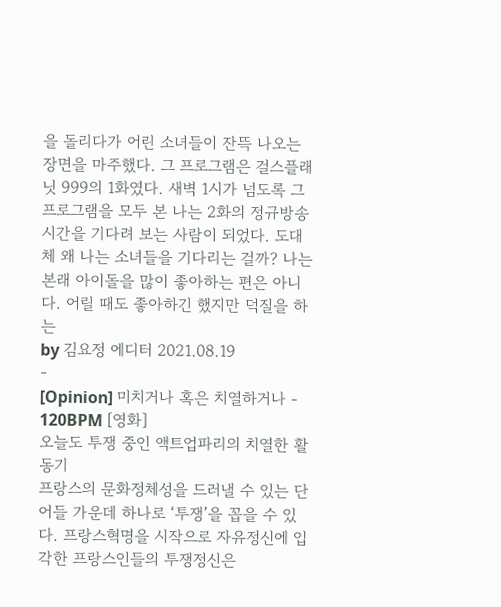을 돌리다가 어린 소녀들이 잔뜩 나오는 장면을 마주했다. 그 프로그램은 걸스플래닛 999의 1화였다. 새벽 1시가 넘도록 그 프로그램을 모두 본 나는 2화의 정규방송 시간을 기다려 보는 사람이 되었다. 도대체 왜 나는 소녀들을 기다리는 걸까? 나는 본래 아이돌을 많이 좋아하는 편은 아니다. 어릴 때도 좋아하긴 했지만 덕질을 하는
by 김요정 에디터 2021.08.19
-
[Opinion] 미치거나 혹은 치열하거나 - 120BPM [영화]
오늘도 투쟁 중인 액트업파리의 치열한 활동기
프랑스의 문화정체성을 드러낼 수 있는 단어들 가운데 하나로 ‘투쟁’을 꼽을 수 있다. 프랑스혁명을 시작으로 자유정신에 입각한 프랑스인들의 투쟁정신은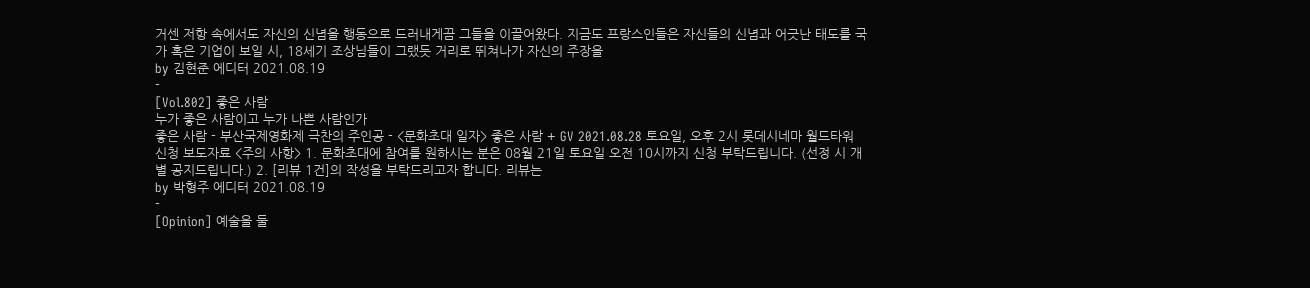거센 저항 속에서도 자신의 신념을 행동으로 드러내게끔 그들을 이끌어왔다. 지금도 프랑스인들은 자신들의 신념과 어긋난 태도를 국가 혹은 기업이 보일 시, 18세기 조상님들이 그랬듯 거리로 뛰쳐나가 자신의 주장을
by 김현준 에디터 2021.08.19
-
[Vol.802] 좋은 사람
누가 좋은 사람이고 누가 나쁜 사람인가
좋은 사람 - 부산국제영화제 극찬의 주인공 - <문화초대 일자> 좋은 사람 + GV 2021.08.28 토요일, 오후 2시 롯데시네마 월드타워 신청 보도자료 <주의 사항> 1. 문화초대에 참여를 원하시는 분은 08월 21일 토요일 오전 10시까지 신청 부탁드립니다. (선정 시 개별 공지드립니다.) 2. [리뷰 1건]의 작성을 부탁드리고자 합니다. 리뷰는
by 박형주 에디터 2021.08.19
-
[Opinion] 예술을 둘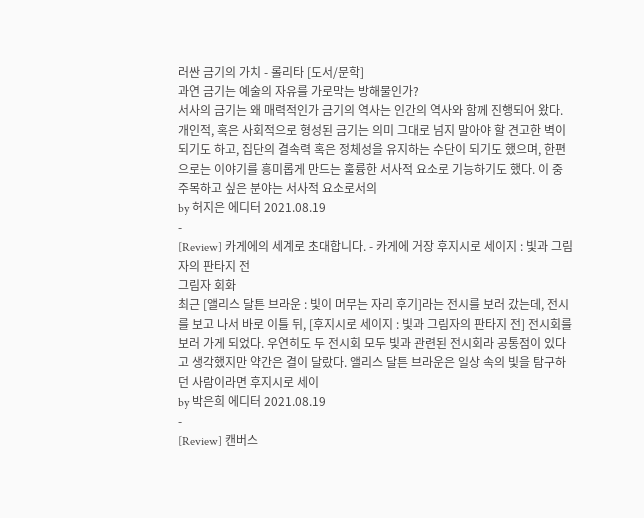러싼 금기의 가치 - 롤리타 [도서/문학]
과연 금기는 예술의 자유를 가로막는 방해물인가?
서사의 금기는 왜 매력적인가 금기의 역사는 인간의 역사와 함께 진행되어 왔다. 개인적, 혹은 사회적으로 형성된 금기는 의미 그대로 넘지 말아야 할 견고한 벽이 되기도 하고, 집단의 결속력 혹은 정체성을 유지하는 수단이 되기도 했으며, 한편으로는 이야기를 흥미롭게 만드는 훌륭한 서사적 요소로 기능하기도 했다. 이 중 주목하고 싶은 분야는 서사적 요소로서의
by 허지은 에디터 2021.08.19
-
[Review] 카게에의 세계로 초대합니다. - 카게에 거장 후지시로 세이지 : 빛과 그림자의 판타지 전
그림자 회화
최근 [앨리스 달튼 브라운 : 빛이 머무는 자리 후기]라는 전시를 보러 갔는데, 전시를 보고 나서 바로 이틀 뒤, [후지시로 세이지 : 빛과 그림자의 판타지 전] 전시회를 보러 가게 되었다. 우연히도 두 전시회 모두 빛과 관련된 전시회라 공통점이 있다고 생각했지만 약간은 결이 달랐다. 앨리스 달튼 브라운은 일상 속의 빛을 탐구하던 사람이라면 후지시로 세이
by 박은희 에디터 2021.08.19
-
[Review] 캔버스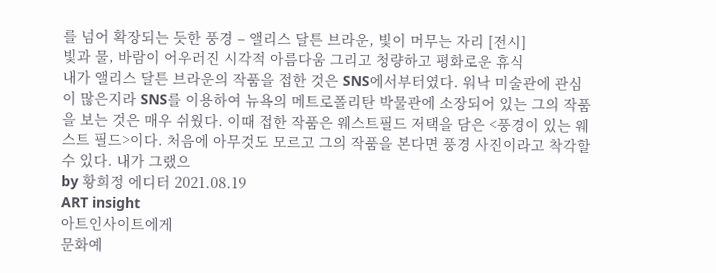를 넘어 확장되는 듯한 풍경 – 앨리스 달튼 브라운, 빛이 머무는 자리 [전시]
빛과 물, 바람이 어우러진 시각적 아름다움 그리고 청량하고 평화로운 휴식
내가 앨리스 달튼 브라운의 작품을 접한 것은 SNS에서부터였다. 워낙 미술관에 관심이 많은지라 SNS를 이용하여 뉴욕의 메트로폴리탄 박물관에 소장되어 있는 그의 작품을 보는 것은 매우 쉬웠다. 이때 접한 작품은 웨스트필드 저택을 담은 <풍경이 있는 웨스트 필드>이다. 처음에 아무것도 모르고 그의 작품을 본다면 풍경 사진이라고 착각할 수 있다. 내가 그랬으
by 황희정 에디터 2021.08.19
ART insight
아트인사이트에게
문화예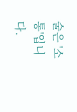술은 '소통'입니다.